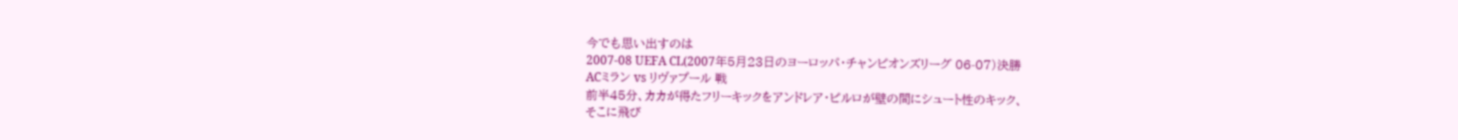今でも思い出すのは
2007-08 UEFA CL(2007年5月23日のヨーロッパ・チャンピオンズリーグ 06-07)決勝
ACミラン vs リヴァプール 戦
前半45分、カカが得たフリーキックをアンドレア・ピルロが壁の間にシュート性のキック、
そこに飛び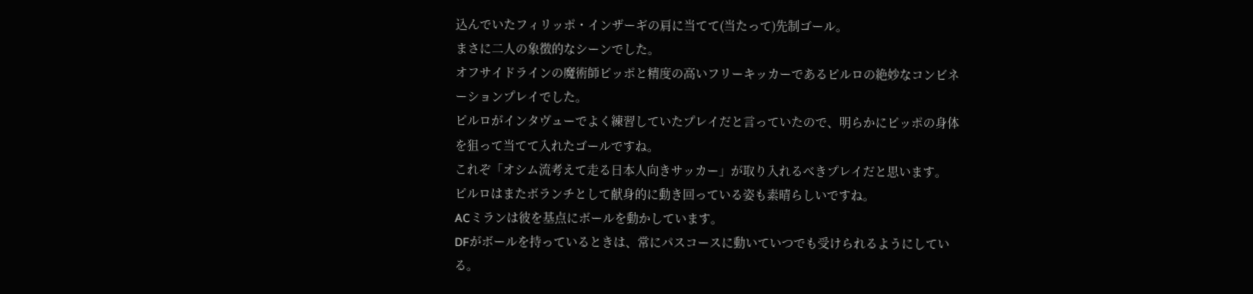込んでいたフィリッポ・インザーギの肩に当てて(当たって)先制ゴール。
まさに二人の象徴的なシーンでした。
オフサイドラインの魔術師ピッポと精度の高いフリーキッカーであるピルロの絶妙なコンビネーションプレイでした。
ピルロがインタヴューでよく練習していたプレイだと言っていたので、明らかにピッポの身体を狙って当てて入れたゴールですね。
これぞ「オシム流考えて走る日本人向きサッカー」が取り入れるべきプレイだと思います。
ピルロはまたボランチとして献身的に動き回っている姿も素晴らしいですね。
ACミランは彼を基点にボールを動かしています。
DFがボールを持っているときは、常にパスコースに動いていつでも受けられるようにしている。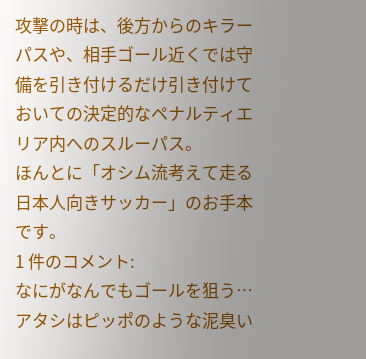攻撃の時は、後方からのキラーパスや、相手ゴール近くでは守備を引き付けるだけ引き付けておいての決定的なペナルティエリア内へのスルーパス。
ほんとに「オシム流考えて走る日本人向きサッカー」のお手本です。
1 件のコメント:
なにがなんでもゴールを狙う…
アタシはピッポのような泥臭い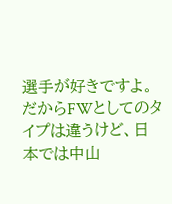選手が好きですよ。
だからFWとしてのタイプは違うけど、日本では中山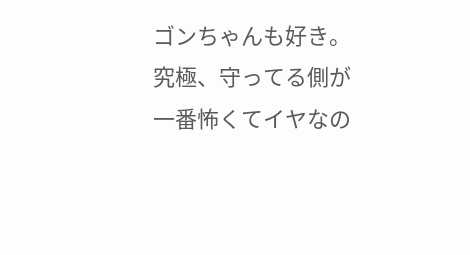ゴンちゃんも好き。
究極、守ってる側が一番怖くてイヤなの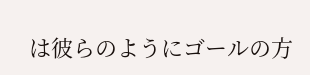は彼らのようにゴールの方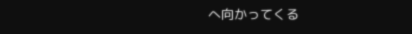へ向かってくる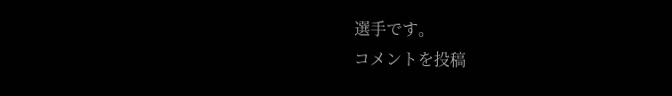選手です。
コメントを投稿